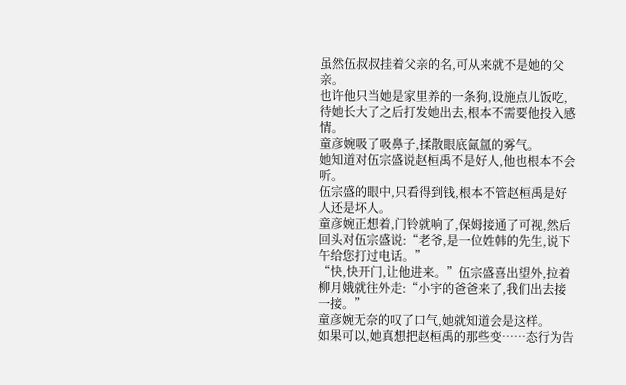虽然伍叔叔挂着父亲的名,可从来就不是她的父亲。
也许他只当她是家里养的一条狗,设施点儿饭吃,待她长大了之后打发她出去,根本不需要他投入感情。
童彦婉吸了吸鼻子,揉散眼底氤氲的雾气。
她知道对伍宗盛说赵桓禹不是好人,他也根本不会听。
伍宗盛的眼中,只看得到钱,根本不管赵桓禹是好人还是坏人。
童彦婉正想着,门铃就响了,保姆接通了可视,然后回头对伍宗盛说:“老爷,是一位姓韩的先生,说下午给您打过电话。”
“快,快开门,让他进来。”伍宗盛喜出望外,拉着柳月娥就往外走:“小宇的爸爸来了,我们出去接一接。”
童彦婉无奈的叹了口气,她就知道会是这样。
如果可以,她真想把赵桓禹的那些变……态行为告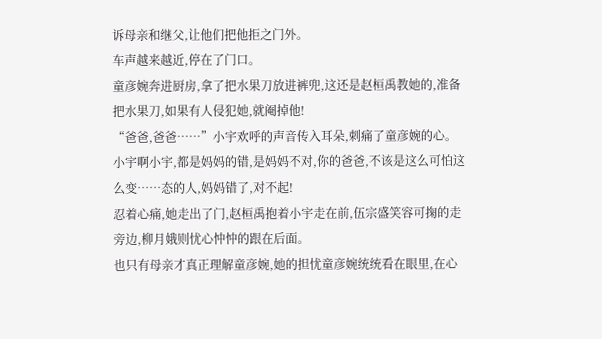诉母亲和继父,让他们把他拒之门外。
车声越来越近,停在了门口。
童彦婉奔进厨房,拿了把水果刀放进裤兜,这还是赵桓禹教她的,准备把水果刀,如果有人侵犯她,就阉掉他!
“爸爸,爸爸……”小宇欢呼的声音传入耳朵,刺痛了童彦婉的心。
小宇啊小宇,都是妈妈的错,是妈妈不对,你的爸爸,不该是这么可怕这么变……态的人,妈妈错了,对不起!
忍着心痛,她走出了门,赵桓禹抱着小宇走在前,伍宗盛笑容可掬的走旁边,柳月娥则忧心忡忡的跟在后面。
也只有母亲才真正理解童彦婉,她的担忧童彦婉统统看在眼里,在心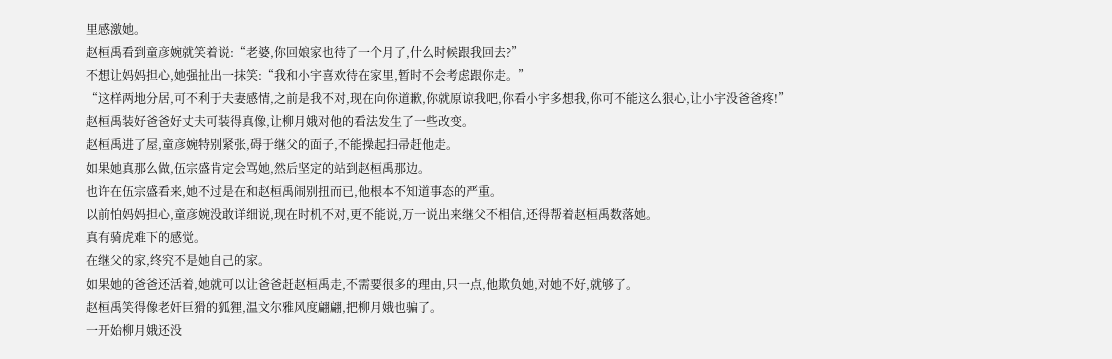里感激她。
赵桓禹看到童彦婉就笑着说:“老婆,你回娘家也待了一个月了,什么时候跟我回去?”
不想让妈妈担心,她强扯出一抹笑:“我和小宇喜欢待在家里,暂时不会考虑跟你走。”
“这样两地分居,可不利于夫妻感情,之前是我不对,现在向你道歉,你就原谅我吧,你看小宇多想我,你可不能这么狠心,让小宇没爸爸疼!”
赵桓禹装好爸爸好丈夫可装得真像,让柳月娥对他的看法发生了一些改变。
赵桓禹进了屋,童彦婉特别紧张,碍于继父的面子,不能操起扫帚赶他走。
如果她真那么做,伍宗盛肯定会骂她,然后坚定的站到赵桓禹那边。
也许在伍宗盛看来,她不过是在和赵桓禹闹别扭而已,他根本不知道事态的严重。
以前怕妈妈担心,童彦婉没敢详细说,现在时机不对,更不能说,万一说出来继父不相信,还得帮着赵桓禹数落她。
真有骑虎难下的感觉。
在继父的家,终究不是她自己的家。
如果她的爸爸还活着,她就可以让爸爸赶赵桓禹走,不需要很多的理由,只一点,他欺负她,对她不好,就够了。
赵桓禹笑得像老奸巨猾的狐狸,温文尔雅风度翩翩,把柳月娥也骗了。
一开始柳月娥还没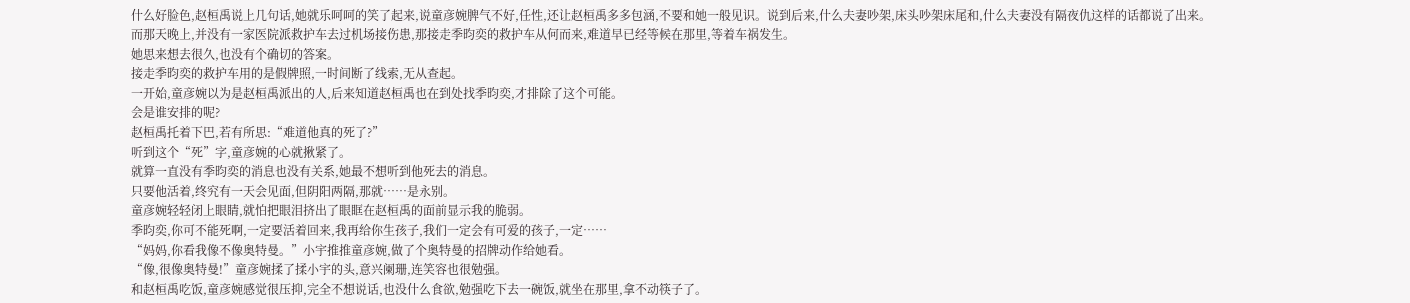什么好脸色,赵桓禹说上几句话,她就乐呵呵的笑了起来,说童彦婉脾气不好,任性,还让赵桓禹多多包涵,不要和她一般见识。说到后来,什么夫妻吵架,床头吵架床尾和,什么夫妻没有隔夜仇这样的话都说了出来。
而那天晚上,并没有一家医院派救护车去过机场接伤患,那接走季昀奕的救护车从何而来,难道早已经等候在那里,等着车祸发生。
她思来想去很久,也没有个确切的答案。
接走季昀奕的救护车用的是假牌照,一时间断了线索,无从查起。
一开始,童彦婉以为是赵桓禹派出的人,后来知道赵桓禹也在到处找季昀奕,才排除了这个可能。
会是谁安排的呢?
赵桓禹托着下巴,若有所思:“难道他真的死了?”
听到这个“死”字,童彦婉的心就揪紧了。
就算一直没有季昀奕的消息也没有关系,她最不想听到他死去的消息。
只要他活着,终究有一天会见面,但阴阳两隔,那就……是永别。
童彦婉轻轻闭上眼睛,就怕把眼泪挤出了眼眶在赵桓禹的面前显示我的脆弱。
季昀奕,你可不能死啊,一定要活着回来,我再给你生孩子,我们一定会有可爱的孩子,一定……
“妈妈,你看我像不像奥特曼。”小宇推推童彦婉,做了个奥特曼的招牌动作给她看。
“像,很像奥特曼!”童彦婉揉了揉小宇的头,意兴阑珊,连笑容也很勉强。
和赵桓禹吃饭,童彦婉感觉很压抑,完全不想说话,也没什么食欲,勉强吃下去一碗饭,就坐在那里,拿不动筷子了。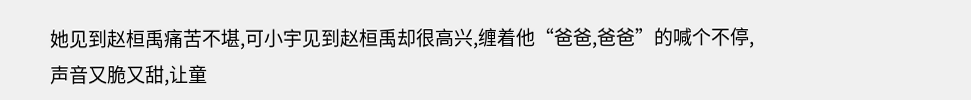她见到赵桓禹痛苦不堪,可小宇见到赵桓禹却很高兴,缠着他“爸爸,爸爸”的喊个不停,声音又脆又甜,让童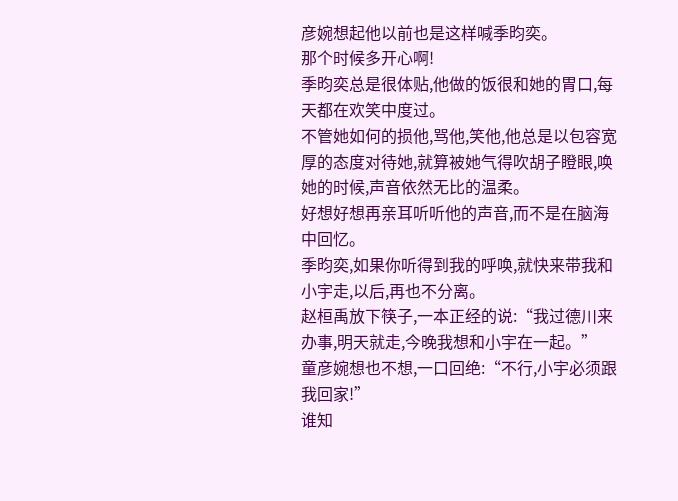彦婉想起他以前也是这样喊季昀奕。
那个时候多开心啊!
季昀奕总是很体贴,他做的饭很和她的胃口,每天都在欢笑中度过。
不管她如何的损他,骂他,笑他,他总是以包容宽厚的态度对待她,就算被她气得吹胡子瞪眼,唤她的时候,声音依然无比的温柔。
好想好想再亲耳听听他的声音,而不是在脑海中回忆。
季昀奕,如果你听得到我的呼唤,就快来带我和小宇走,以后,再也不分离。
赵桓禹放下筷子,一本正经的说:“我过德川来办事,明天就走,今晚我想和小宇在一起。”
童彦婉想也不想,一口回绝:“不行,小宇必须跟我回家!”
谁知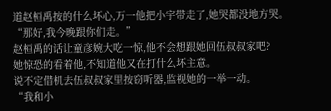道赵桓禹按的什么坏心,万一他把小宇带走了,她哭都没地方哭。
“那好,我今晚跟你们走。”
赵桓禹的话让童彦婉大吃一惊,他不会想跟她回伍叔叔家吧?
她惊恐的看着他,不知道他又在打什么坏主意。
说不定借机去伍叔叔家里按窃听器,监视她的一举一动。
“我和小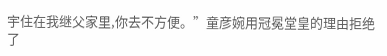宇住在我继父家里,你去不方便。”童彦婉用冠冕堂皇的理由拒绝了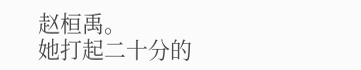赵桓禹。
她打起二十分的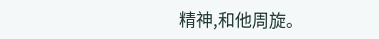精神,和他周旋。